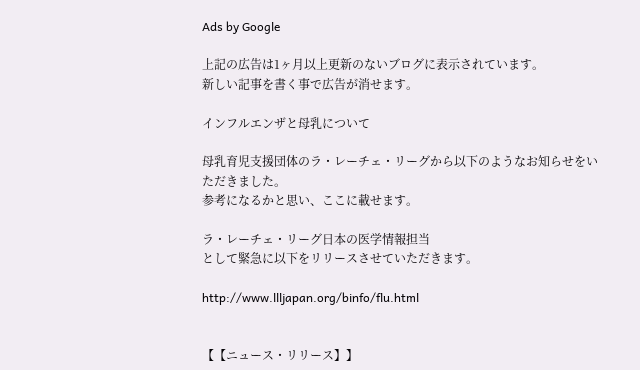Ads by Google

上記の広告は1ヶ月以上更新のないブログに表示されています。
新しい記事を書く事で広告が消せます。

インフルエンザと母乳について

母乳育児支援団体のラ・レーチェ・リーグから以下のようなお知らせをいただきました。
参考になるかと思い、ここに載せます。

ラ・レーチェ・リーグ日本の医学情報担当
として緊急に以下をリリースさせていただきます。

http://www.llljapan.org/binfo/flu.html


【【ニュース・リリース】】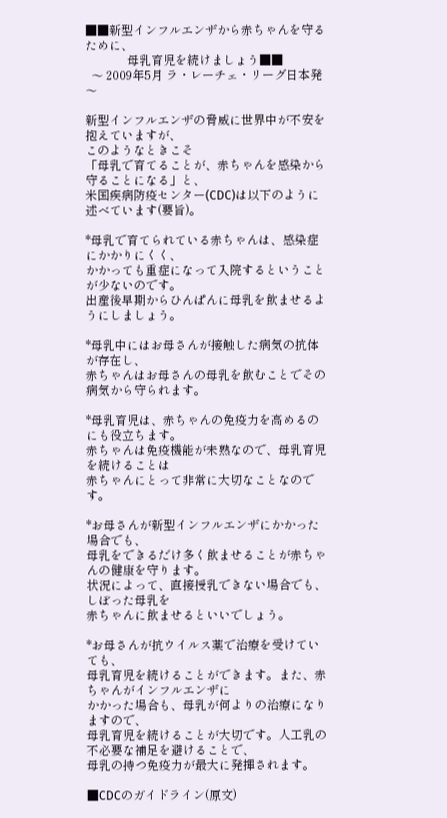■■新型インフルエンザから赤ちゃんを守るために、
              母乳育児を続けましょう■■
  〜 2009年5月 ラ・レーチェ・リーグ日本発 〜

新型インフルエンザの脅威に世界中が不安を抱えていますが、
このようなときこそ
「母乳で育てることが、赤ちゃんを感染から守ることになる」と、
米国疾病防疫センター(CDC)は以下のように述べています(要旨)。

*母乳で育てられている赤ちゃんは、感染症にかかりにくく、
かかっても重症になって入院するということが少ないのです。
出産後早期からひんぱんに母乳を飲ませるようにしましょう。

*母乳中にはお母さんが接触した病気の抗体が存在し、
赤ちゃんはお母さんの母乳を飲むことでその病気から守られます。

*母乳育児は、赤ちゃんの免疫力を高めるのにも役立ちます。
赤ちゃんは免疫機能が未熟なので、母乳育児を続けることは
赤ちゃんにとって非常に大切なことなのです。

*お母さんが新型インフルエンザにかかった場合でも、
母乳をできるだけ多く飲ませることが赤ちゃんの健康を守ります。
状況によって、直接授乳できない場合でも、しぼった母乳を
赤ちゃんに飲ませるといいでしょう。

*お母さんが抗ウイルス薬で治療を受けていても、
母乳育児を続けることができます。また、赤ちゃんがインフルエンザに
かかった場合も、母乳が何よりの治療になりますので、
母乳育児を続けることが大切です。人工乳の不必要な補足を避けることで、
母乳の持つ免疫力が最大に発揮されます。

■CDCのガイドライン(原文)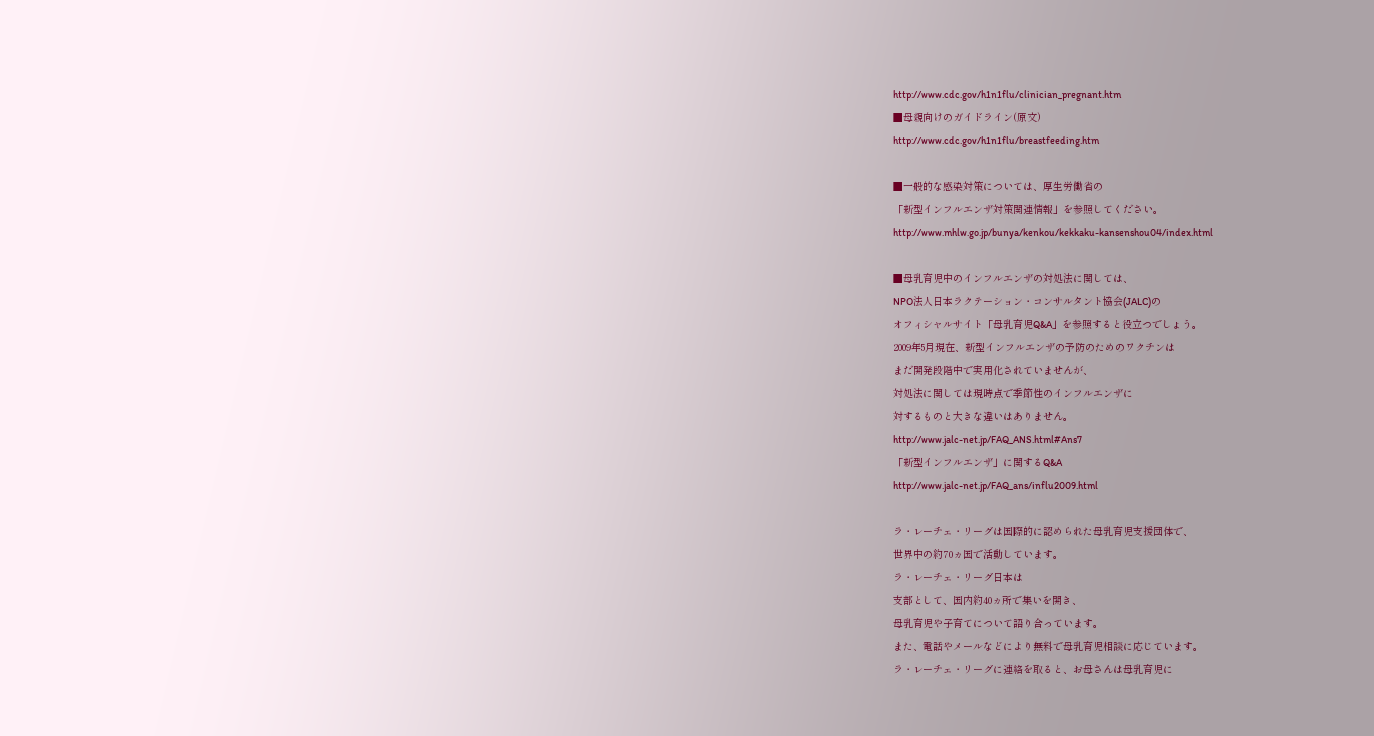http://www.cdc.gov/h1n1flu/clinician_pregnant.htm
■母親向けのガイドライン(原文)
http://www.cdc.gov/h1n1flu/breastfeeding.htm

■一般的な感染対策については、厚生労働省の
「新型インフルエンザ対策関連情報」を参照してください。
http://www.mhlw.go.jp/bunya/kenkou/kekkaku-kansenshou04/index.html

■母乳育児中のインフルエンザの対処法に関しては、
NPO法人日本ラクテーション・コンサルタント協会(JALC)の
オフィシャルサイト「母乳育児Q&A」を参照すると役立つでしょう。
2009年5月現在、新型インフルエンザの予防のためのワクチンは
まだ開発段階中で実用化されていませんが、
対処法に関しては現時点で季節性のインフルエンザに
対するものと大きな違いはありません。
http://www.jalc-net.jp/FAQ_ANS.html#Ans7
「新型インフルエンザ」に関するQ&A
http://www.jalc-net.jp/FAQ_ans/influ2009.html

ラ・レーチェ・リーグは国際的に認められた母乳育児支援団体で、
世界中の約70ヵ国で活動しています。
ラ・レーチェ・リーグ日本は
支部として、国内約40ヵ所で集いを開き、
母乳育児や子育てについて語り合っています。
また、電話やメールなどにより無料で母乳育児相談に応じています。
ラ・レーチェ・リーグに連絡を取ると、お母さんは母乳育児に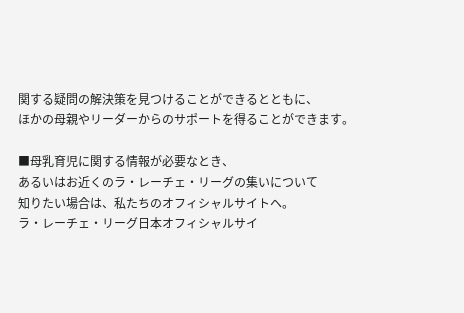関する疑問の解決策を見つけることができるとともに、
ほかの母親やリーダーからのサポートを得ることができます。

■母乳育児に関する情報が必要なとき、
あるいはお近くのラ・レーチェ・リーグの集いについて
知りたい場合は、私たちのオフィシャルサイトヘ。
ラ・レーチェ・リーグ日本オフィシャルサイ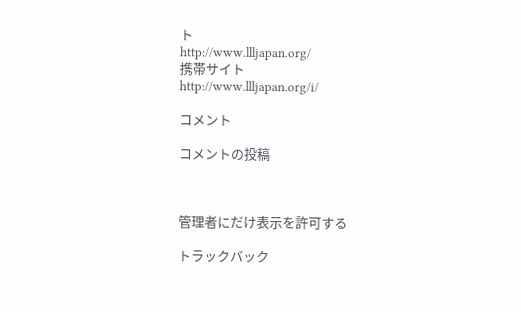ト
http://www.llljapan.org/
携帯サイト
http://www.llljapan.org/i/

コメント

コメントの投稿



管理者にだけ表示を許可する

トラックバック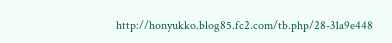http://honyukko.blog85.fc2.com/tb.php/28-31a9e448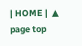| HOME |  ▲ page top